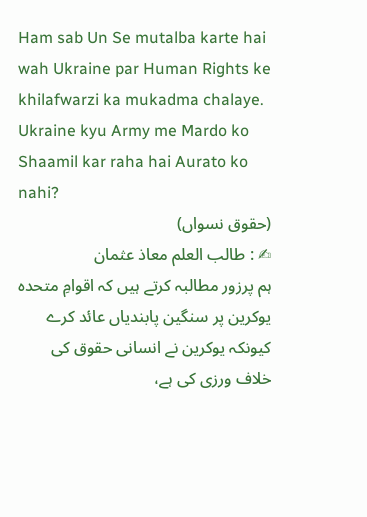Ham sab Un Se mutalba karte hai wah Ukraine par Human Rights ke khilafwarzi ka mukadma chalaye.
Ukraine kyu Army me Mardo ko Shaamil kar raha hai Aurato ko nahi?
(حقوق نسواں)
✍ : طالب العلم معاذ عثمان
ہم پرزور مطالبہ کرتے ہیں کہ اقوامِ متحدہ یوکرین پر سنگین پابندیاں عائد کرے کیونکہ یوکرین نے انسانی حقوق کی خلاف ورزی کی ہے،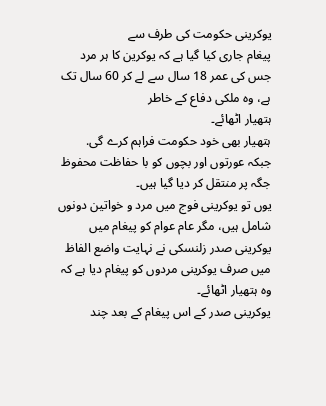یوکرینی حکومت کی طرف سے
پیغام جاری کیا گیا ہے کہ یوکرین کا ہر مرد جس کی عمر 18 سال سے لے کر 60 سال تک ہے، وہ ملکی دفاع کے خاطر
ہتھیار اٹھائے۔
ہتھیار بھی خود حکومت فراہم کرے گی.
جبکہ عورتوں اور بچوں کو با حفاظت محفوظ جگہ پر منتقل کر دیا گیا ہیں۔
یوں تو یوکرینی فوج میں مرد و خواتین دونوں شامل ہیں، مگر عام عوام کو پیغام میں یوکرینی صدر زلنسکی نے نہایت واضع الفاظ میں صرف یوکرینی مردوں کو پیغام دیا ہے کہ وہ ہتھیار اٹھائے۔
یوکرینی صدر کے اس پیغام کے بعد چند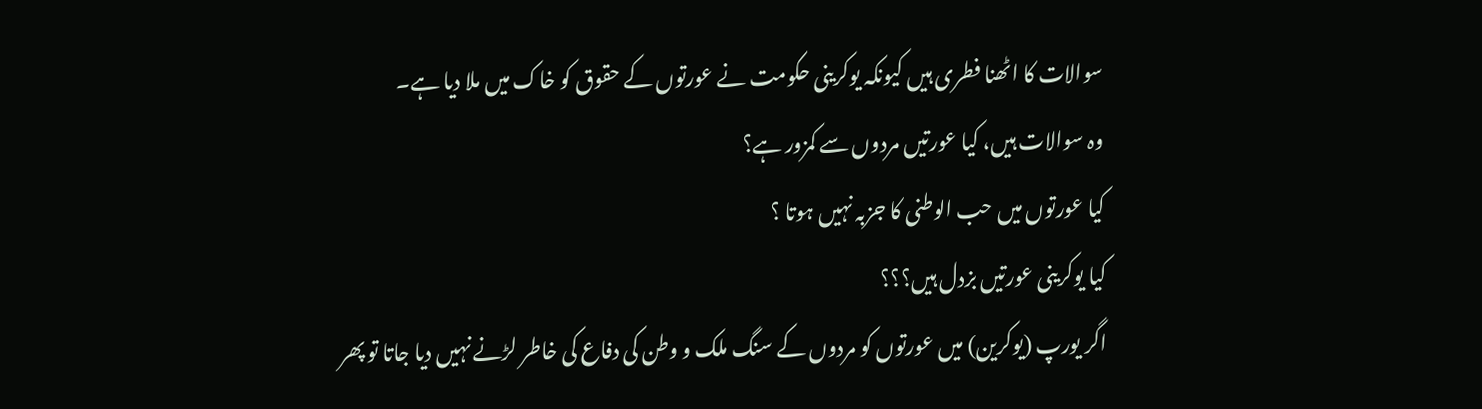سوالات کا اٹھنا فطری ہیں کیونکہ یوکرینی حکومت نے عورتوں کے حقوق کو خاک میں ملا دیا ہے۔
وہ سوالات ہیں، کیا عورتیں مردوں سے کمزور ہے؟
کیا عورتوں میں حب الوطنی کا جزبہ نہیں ہوتا ؟
کیا یوکرینی عورتیں بزدل ہیں؟؟؟
اگر یورپ (یوکرین) میں عورتوں کو مردوں کے سنگ ملک و وطن کی دفاع کی خاطر لڑنے نہیں دیا جاتا تو پھر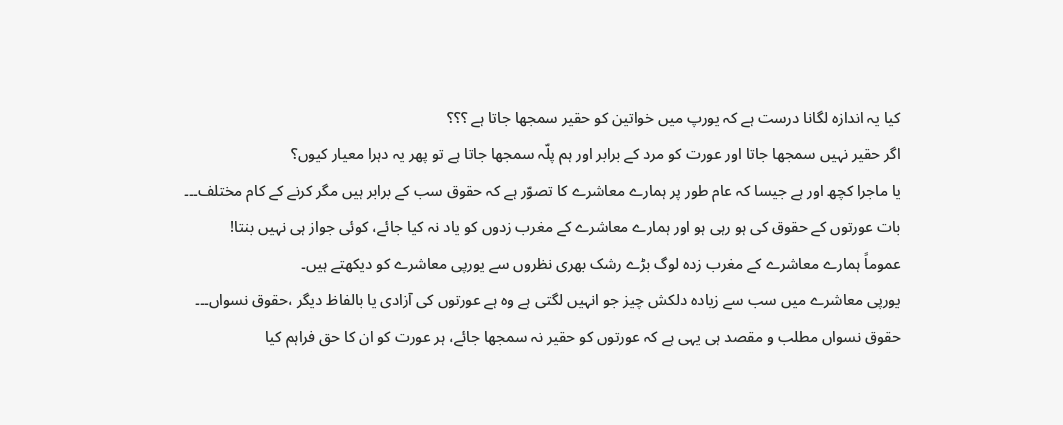کیا یہ اندازہ لگانا درست ہے کہ یورپ میں خواتین کو حقیر سمجھا جاتا ہے ؟؟؟
اگر حقیر نہیں سمجھا جاتا اور عورت کو مرد کے برابر اور ہم پلّہ سمجھا جاتا ہے تو پھر یہ دہرا معیار کیوں؟
یا ماجرا کچھ اور ہے جیسا کہ عام طور پر ہمارے معاشرے کا تصوّر ہے کہ حقوق سب کے برابر ہیں مگر کرنے کے کام مختلف۔۔۔
بات عورتوں کے حقوق کی ہو رہی ہو اور ہمارے معاشرے کے مغرب زدوں کو یاد نہ کیا جائے، کوئی جواز ہی نہیں بنتا!
عموماً ہمارے معاشرے کے مغرب زدہ لوگ بڑے رشک بھری نظروں سے یورپی معاشرے کو دیکھتے ہیں۔
یورپی معاشرے میں سب سے زیادہ دلکش چیز جو انہیں لگتی ہے وہ ہے عورتوں کی آزادی یا بالفاظ دیگر ،حقوق نسواں۔۔۔
حقوق نسواں مطلب و مقصد ہی یہی ہے کہ عورتوں کو حقیر نہ سمجھا جائے، ہر عورت کو ان کا حق فراہم کیا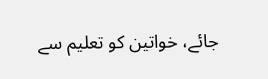جائے، خواتین کو تعلیم سے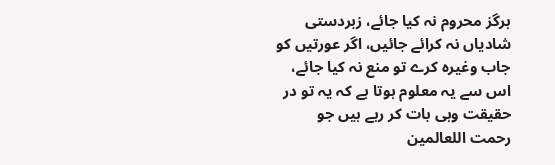ہرگز محروم نہ کیا جائے، زبردستی شادیاں نہ کرائے جائیں، اگر عورتیں کو جاب وغیرہ کرے تو منع نہ کیا جائے، اس سے یہ معلوم ہوتا ہے کہ یہ تو در حقیقت وہی بات کر رہے ہیں جو رحمت اللعالمین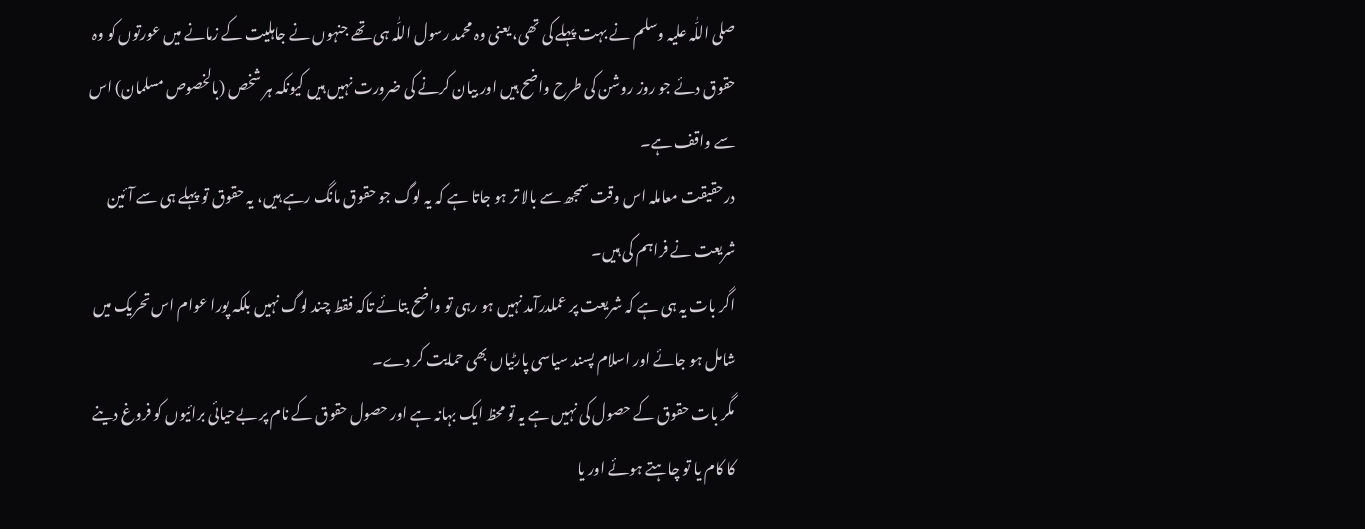صلی اللّٰہ علیہ وسلم نے بہت پہلے کی تھی، یعنی وہ محمد رسول اللّٰہ ہی تھے جنہوں نے جاہلیت کے زمانے میں عورتوں کو وہ حقوق دئے جو روز روشن کی طرح واضح ہیں اور بیان کرنے کی ضرورت نہیں ہیں کیونکہ ہر شخص (بالخصوص مسلمان) اس سے واقف ہے۔
درحقیقت معاملہ اس وقت سمجھ سے بالا تر ہو جاتا ہے کہ یہ لوگ جو حقوق مانگ رہے ہیں، یہ حقوق تو پہلے ہی سے آئین شریعت نے فراہم کی ہیں۔
اگر بات یہ ہی ہے کہ شریعت پر عملدرآمد نہیں ہو رہی تو واضح بتائے تاکہ فقط چند لوگ نہیں بلکہ پورا عوام اس تحریک میں شامل ہو جائے اور اسلام پسند سیاسی پارٹیاں بھی حمایت کر دے۔
مگر بات حقوق کے حصول کی نہیں ہے یہ تو محظ ایک بہانہ ہے اور حصول حقوق کے نام پر بےحیائی برائیوں کو فروغ دینے کا کام یا تو چاہتے ہوئے اور یا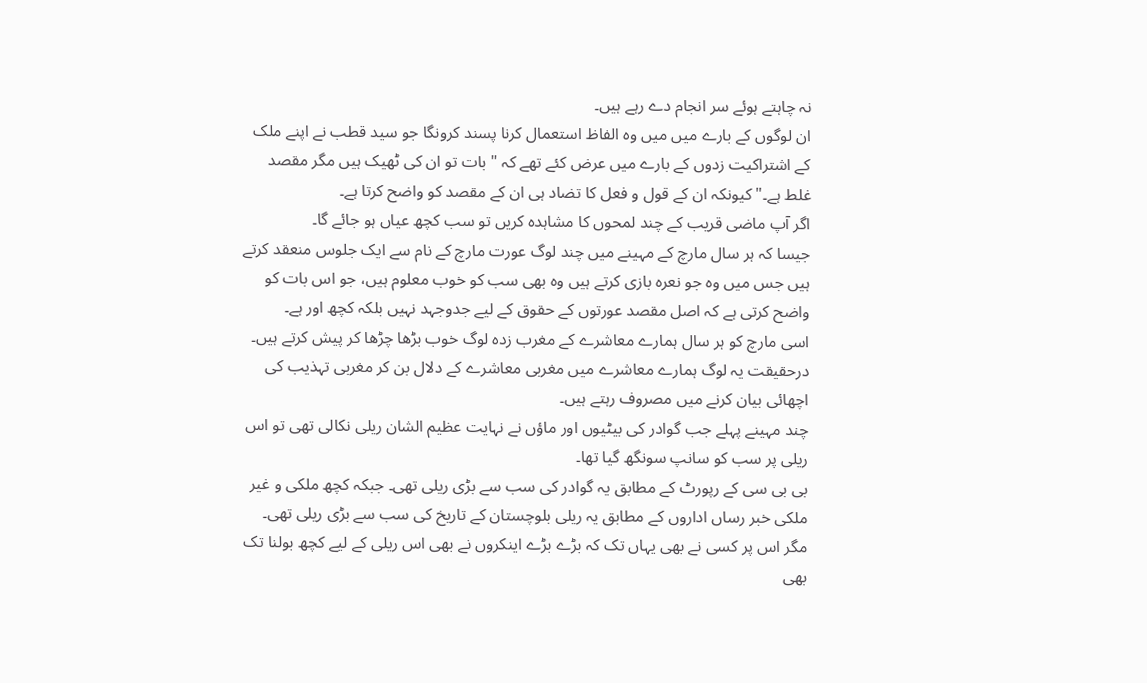نہ چاہتے ہوئے سر انجام دے رہے ہیں۔
ان لوگوں کے بارے میں میں وہ الفاظ استعمال کرنا پسند کرونگا جو سید قطب نے اپنے ملک کے اشتراکیت زدوں کے بارے میں عرض کئے تھے کہ "بات تو ان کی ٹھیک ہیں مگر مقصد غلط ہے۔" کیونکہ ان کے قول و فعل کا تضاد ہی ان کے مقصد کو واضح کرتا ہے۔
اگر آپ ماضی قریب کے چند لمحوں کا مشاہدہ کریں تو سب کچھ عیاں ہو جائے گا۔
جیسا کہ ہر سال مارچ کے مہینے میں چند لوگ عورت مارچ کے نام سے ایک جلوس منعقد کرتے ہیں جس میں وہ جو نعرہ بازی کرتے ہیں وہ بھی سب کو خوب معلوم ہیں، جو اس بات کو واضح کرتی ہے کہ اصل مقصد عورتوں کے حقوق کے لیے جدوجہد نہیں بلکہ کچھ اور ہے۔
اسی مارچ کو ہر سال ہمارے معاشرے کے مغرب زدہ لوگ خوب بڑھا چڑھا کر پیش کرتے ہیں۔
درحقیقت یہ لوگ ہمارے معاشرے میں مغربی معاشرے کے دلال بن کر مغربی تہذیب کی اچھائی بیان کرنے میں مصروف رہتے ہیں۔
چند مہینے پہلے جب گوادر کی بیٹیوں اور ماؤں نے نہایت عظیم الشان ریلی نکالی تھی تو اس ریلی پر سب کو سانپ سونگھ گیا تھا۔
بی بی سی کے رپورٹ کے مطابق یہ گوادر کی سب سے بڑی ریلی تھی۔ جبکہ کچھ ملکی و غیر ملکی خبر رساں اداروں کے مطابق یہ ریلی بلوچستان کے تاریخ کی سب سے بڑی ریلی تھی۔
مگر اس پر کسی نے بھی یہاں تک کہ بڑے بڑے اینکروں نے بھی اس ریلی کے لیے کچھ بولنا تک بھی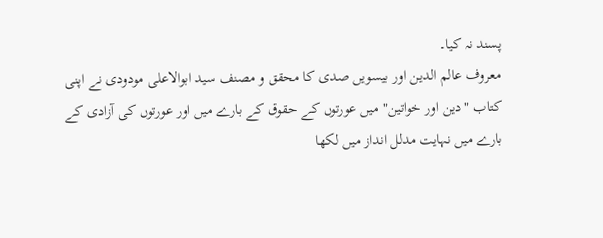پسند نہ کیا۔
معروف عالم الدین اور بیسویں صدی کا محقق و مصنف سید ابوالاعلی مودودی نے اپنی کتاب "دین اور خواتین" میں عورتوں کے حقوق کے بارے میں اور عورتوں کی آزادی کے بارے میں نہایت مدلل انداز میں لکھا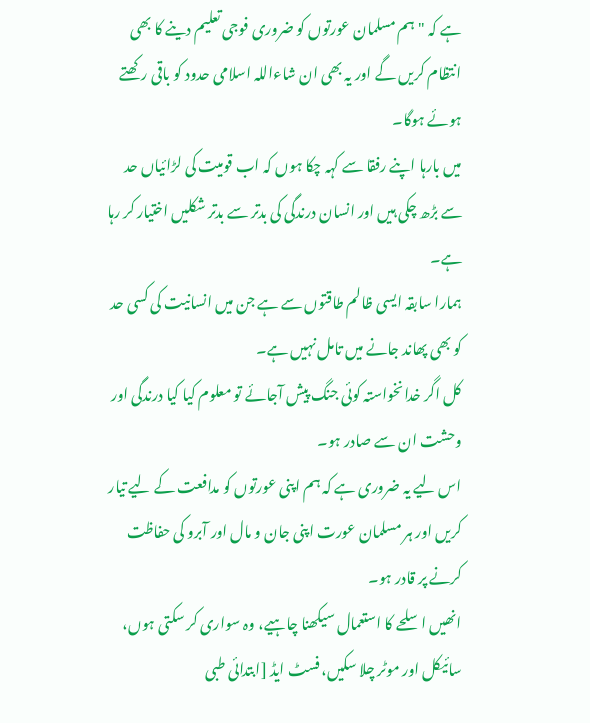ہے کہ "ہم مسلمان عورتوں کو ضروری فوجی تعلیم دینے کا بھی انتظام کریں گے اور یہ بھی ان شاءاللہ اسلامی حدود کو باقی رکھتے ہوئے ہوگا۔
میں بارہا اپنے رفقا سے کہہ چکا ہوں کہ اب قومیت کی لڑائیاں حد سے بڑھ چکی ہیں اور انسان درندگی کی بدتر سے بدتر شکلیں اختیار کر رہا ہے۔
ہمارا سابقہ ایسی ظالم طاقتوں سے ہے جن میں انسانیت کی کسی حد کو بھی پھاند جانے میں تامل نہیں ہے۔
کل اگر خدانخواستہ کوئی جنگ پیش آجائے تو معلوم کیا کیا درندگی اور وحشت ان سے صادر ہو۔
اس لیے یہ ضروری ہے کہ ہم اپنی عورتوں کو مدافعت کے لیے تیار کریں اور ہر مسلمان عورت اپنی جان و مال اور آبرو کی حفاظت کرنے پر قادر ہو۔
انھیں اسلحے کا استعمال سیکھنا چاہیے، وہ سواری کر سکتی ہوں، سائیکل اور موٹر چلا سکیں، فسٹ ایڈ [ابتدائی طبی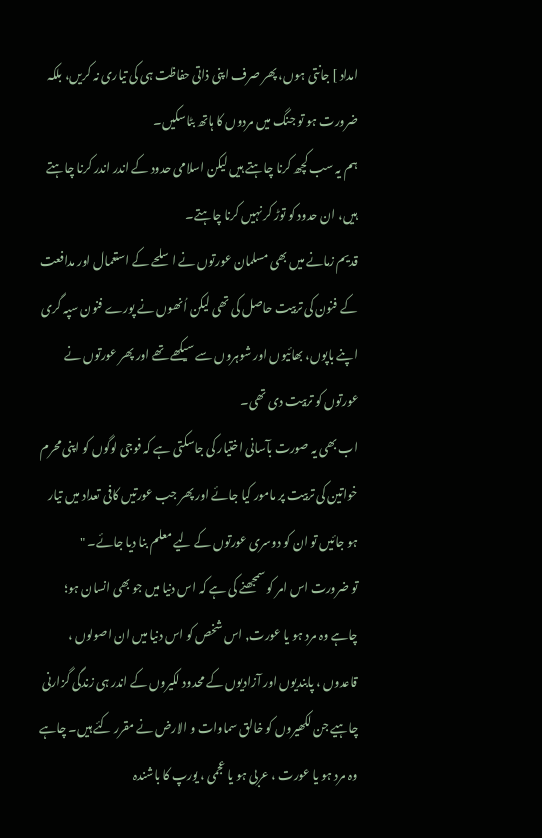امداد ] جانتی ہوں، پھر صرف اپنی ذاتی حفاظت ہی کی تیاری نہ کریں، بلکہ ضرورت ہو تو جنگ میں مردوں کا ہاتھ بٹاسکیں۔
ہم یہ سب کچھ کرنا چاہتے ہیں لیکن اسلامی حدود کے اندر اندر کرنا چاہتے ہیں، ان حدود کو توڑ کر نہیں کرنا چاہتے۔
قدیم زمانے میں بھی مسلمان عورتوں نے اسلحے کے استعمال اور مدافعت کے فنون کی تربیت حاصل کی تھی لیکن اُنھوں نے پورے فنون سپہ گری اپنے باپوں، بھائیوں اور شوہروں سے سیکھے تھے اور پھر عورتوں نے عورتوں کو تربیت دی تھی۔
اب بھی یہ صورت بآسانی اختیار کی جاسکتی ہے کہ فوجی لوگوں کو اپنی محرم خواتین کی تربیت پر مامور کیا جائے اور پھر جب عورتیں کافی تعداد میں تیار ہو جائیں تو ان کو دوسری عورتوں کے لیے معلم بنا دیا جائے۔ "
تو ضرورت اس امر کو سمجھنے کی ہے کہ اس دنیا میں جو بھی انسان ہو؛ چاہے وہ مرد ہو یا عورت, اس شخص کو اس دنیا میں ان اصولوں ، قاعدوں ، پابندیوں اور آزادیوں کے محدود لکیروں کے اندر ہی زندگی گزارنی چاہیے جن لکھیروں کو خالق سماوات و الارض نے مقرر کئے ہیں۔ چاہے وہ مرد ہو یا عورت ، عربی ہو یا عجمی ، یورپ کا باشندہ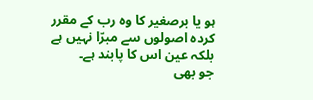ہو یا برصغیر کا وہ رب کے مقرر کردہ اصولوں سے مبرّا نہیں ہے بلکہ عین اس کا پابند ہے۔
جو بھی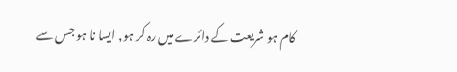کام ہو شریعت کے دائرے میں رہ کر ہو, ایسا نا ہو جس سے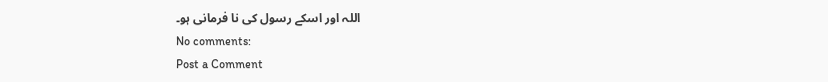اللہ اور اسکے رسول کی نا فرمانی ہو۔
No comments:
Post a Comment